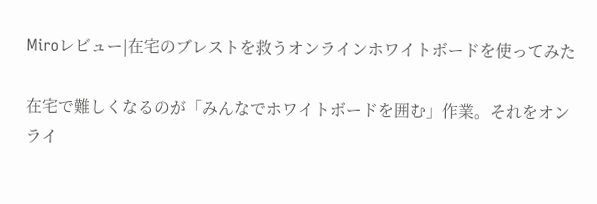Miroレビュー|在宅のブレストを救うオンラインホワイトボードを使ってみた

在宅で難しくなるのが「みんなでホワイトボードを囲む」作業。それをオンライ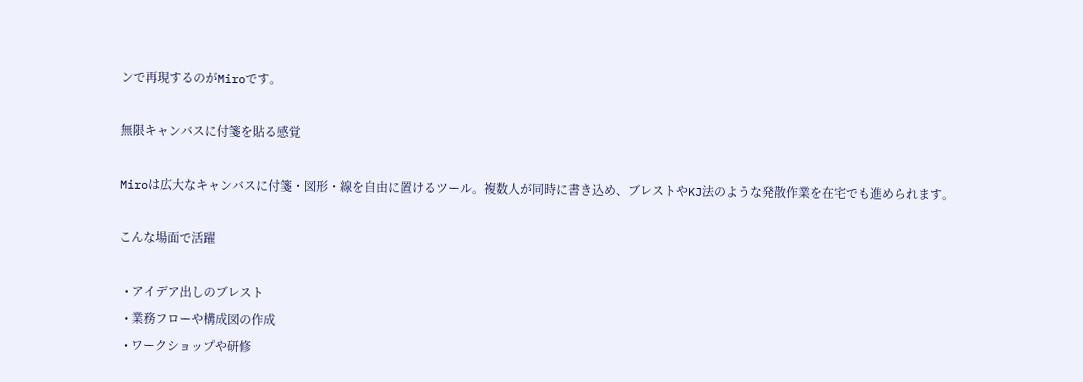ンで再現するのがMiroです。

無限キャンバスに付箋を貼る感覚

Miroは広大なキャンバスに付箋・図形・線を自由に置けるツール。複数人が同時に書き込め、ブレストやKJ法のような発散作業を在宅でも進められます。

こんな場面で活躍

  • アイデア出しのブレスト
  • 業務フローや構成図の作成
  • ワークショップや研修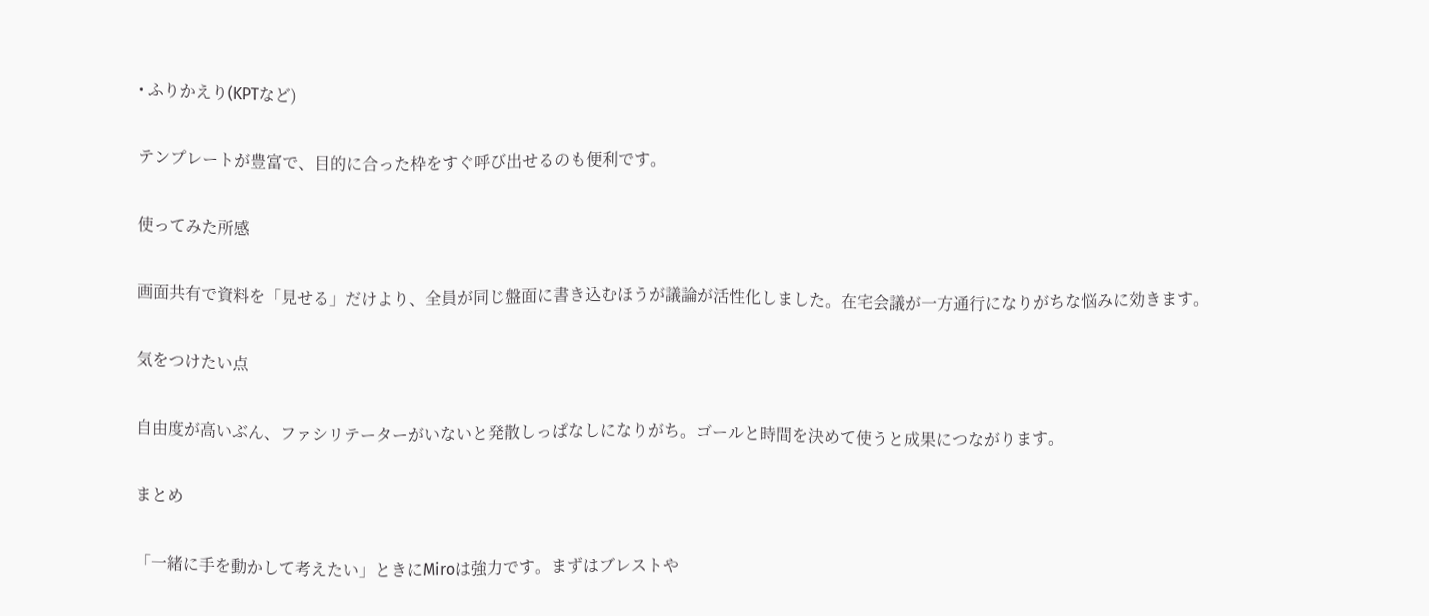• ふりかえり(KPTなど)

テンプレートが豊富で、目的に合った枠をすぐ呼び出せるのも便利です。

使ってみた所感

画面共有で資料を「見せる」だけより、全員が同じ盤面に書き込むほうが議論が活性化しました。在宅会議が一方通行になりがちな悩みに効きます。

気をつけたい点

自由度が高いぶん、ファシリテーターがいないと発散しっぱなしになりがち。ゴールと時間を決めて使うと成果につながります。

まとめ

「一緒に手を動かして考えたい」ときにMiroは強力です。まずはブレストや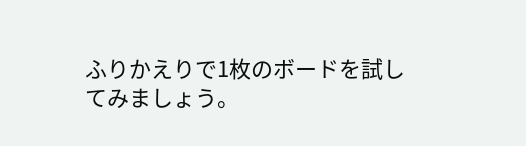ふりかえりで1枚のボードを試してみましょう。